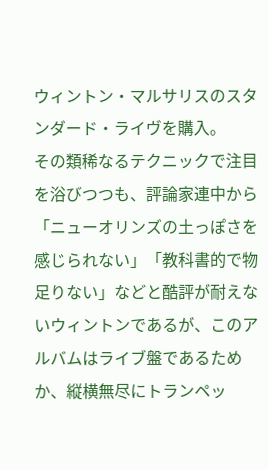ウィントン・マルサリスのスタンダード・ライヴを購入。
その類稀なるテクニックで注目を浴びつつも、評論家連中から「ニューオリンズの土っぽさを感じられない」「教科書的で物足りない」などと酷評が耐えないウィントンであるが、このアルバムはライブ盤であるためか、縦横無尽にトランペッ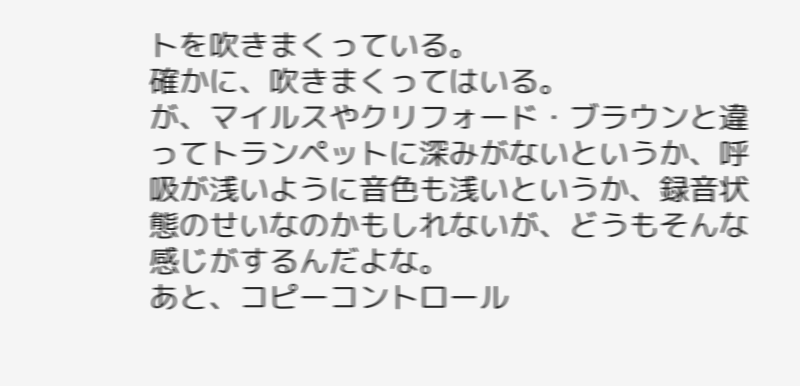トを吹きまくっている。
確かに、吹きまくってはいる。
が、マイルスやクリフォード・ブラウンと違ってトランペットに深みがないというか、呼吸が浅いように音色も浅いというか、録音状態のせいなのかもしれないが、どうもそんな感じがするんだよな。
あと、コピーコントロール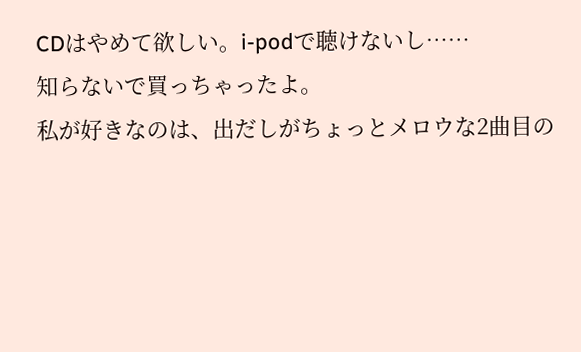CDはやめて欲しい。i-podで聴けないし……
知らないで買っちゃったよ。
私が好きなのは、出だしがちょっとメロウな2曲目の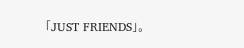「JUST FRIENDS」。